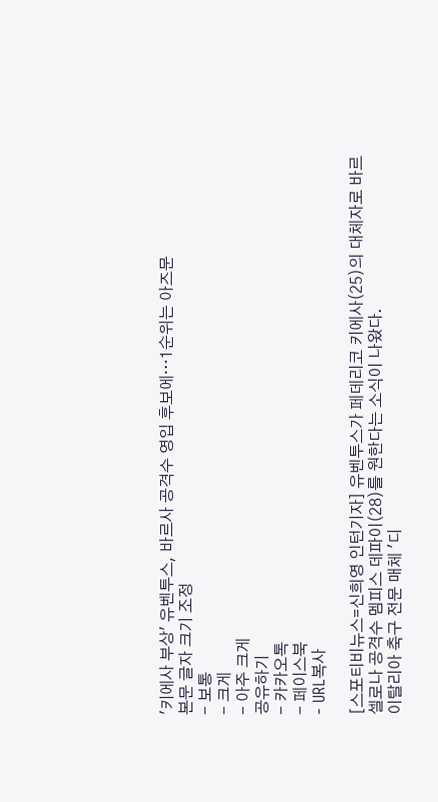'키에사 부상' 유벤투스, 바르사 공격수 영입 후보에…1순위는 아즈문
본문 글자 크기 조정
- 보통
- 크게
- 아주 크게
공유하기
- 카카오톡
- 페이스북
- URL복사

[스포티비뉴스=신희영 인턴기자] 유벤투스가 페데리코 키에사(25)의 대체자로 바르셀로나 공격수 멤피스 데파이(28)를 원한다는 소식이 나왔다.
이탈리아 축구 전문 매체 '디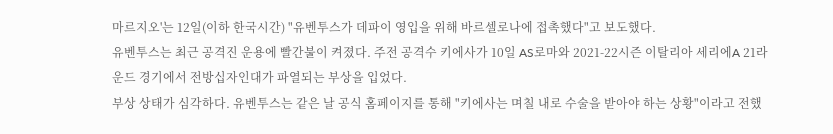마르지오'는 12일(이하 한국시간) "유벤투스가 데파이 영입을 위해 바르셀로나에 접촉했다"고 보도했다.
유벤투스는 최근 공격진 운용에 빨간불이 켜졌다. 주전 공격수 키에사가 10일 AS로마와 2021-22시즌 이탈리아 세리에A 21라운드 경기에서 전방십자인대가 파열되는 부상을 입었다.
부상 상태가 심각하다. 유벤투스는 같은 날 공식 홈페이지를 통해 "키에사는 며칠 내로 수술을 받아야 하는 상황"이라고 전했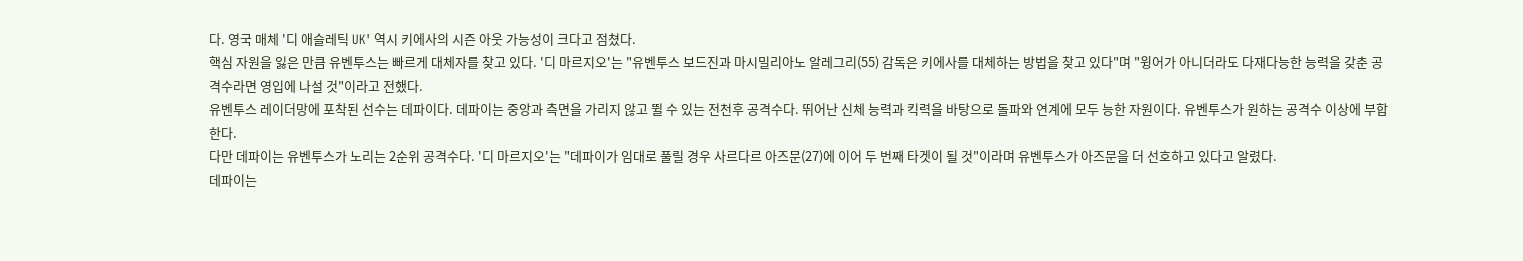다. 영국 매체 '디 애슬레틱 UK' 역시 키에사의 시즌 아웃 가능성이 크다고 점쳤다.
핵심 자원을 잃은 만큼 유벤투스는 빠르게 대체자를 찾고 있다. '디 마르지오'는 "유벤투스 보드진과 마시밀리아노 알레그리(55) 감독은 키에사를 대체하는 방법을 찾고 있다"며 "윙어가 아니더라도 다재다능한 능력을 갖춘 공격수라면 영입에 나설 것"이라고 전했다.
유벤투스 레이더망에 포착된 선수는 데파이다. 데파이는 중앙과 측면을 가리지 않고 뛸 수 있는 전천후 공격수다. 뛰어난 신체 능력과 킥력을 바탕으로 돌파와 연계에 모두 능한 자원이다. 유벤투스가 원하는 공격수 이상에 부합한다.
다만 데파이는 유벤투스가 노리는 2순위 공격수다. '디 마르지오'는 "데파이가 임대로 풀릴 경우 사르다르 아즈문(27)에 이어 두 번째 타겟이 될 것"이라며 유벤투스가 아즈문을 더 선호하고 있다고 알렸다.
데파이는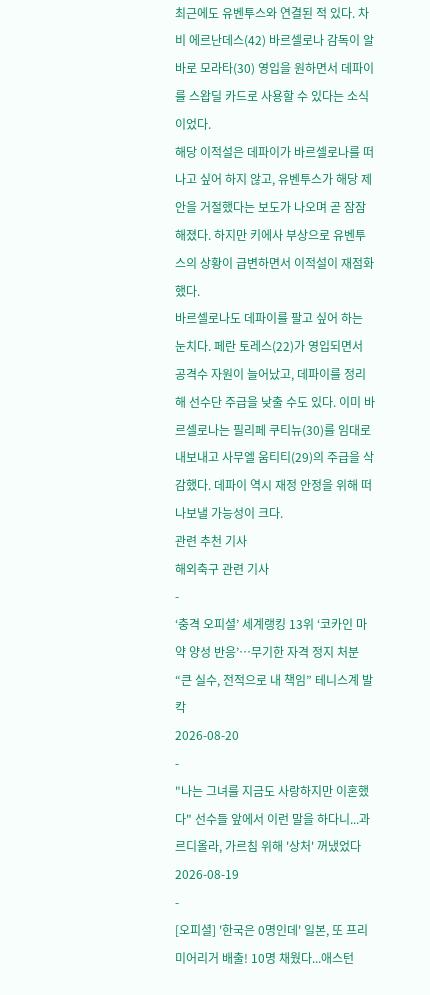최근에도 유벤투스와 연결된 적 있다. 차비 에르난데스(42) 바르셀로나 감독이 알바로 모라타(30) 영입을 원하면서 데파이를 스왑딜 카드로 사용할 수 있다는 소식이었다.
해당 이적설은 데파이가 바르셀로나를 떠나고 싶어 하지 않고, 유벤투스가 해당 제안을 거절했다는 보도가 나오며 곧 잠잠해졌다. 하지만 키에사 부상으로 유벤투스의 상황이 급변하면서 이적설이 재점화했다.
바르셀로나도 데파이를 팔고 싶어 하는 눈치다. 페란 토레스(22)가 영입되면서 공격수 자원이 늘어났고, 데파이를 정리해 선수단 주급을 낮출 수도 있다. 이미 바르셀로나는 필리페 쿠티뉴(30)를 임대로 내보내고 사무엘 움티티(29)의 주급을 삭감했다. 데파이 역시 재정 안정을 위해 떠나보낼 가능성이 크다.
관련 추천 기사
해외축구 관련 기사
-
‘충격 오피셜’ 세계랭킹 13위 ‘코카인 마약 양성 반응’…무기한 자격 정지 처분 “큰 실수, 전적으로 내 책임” 테니스계 발칵
2026-08-20
-
"나는 그녀를 지금도 사랑하지만 이혼했다" 선수들 앞에서 이런 말을 하다니...과르디올라, 가르침 위해 '상처' 꺼냈었다
2026-08-19
-
[오피셜] '한국은 0명인데' 일본, 또 프리미어리거 배출! 10명 채웠다...애스턴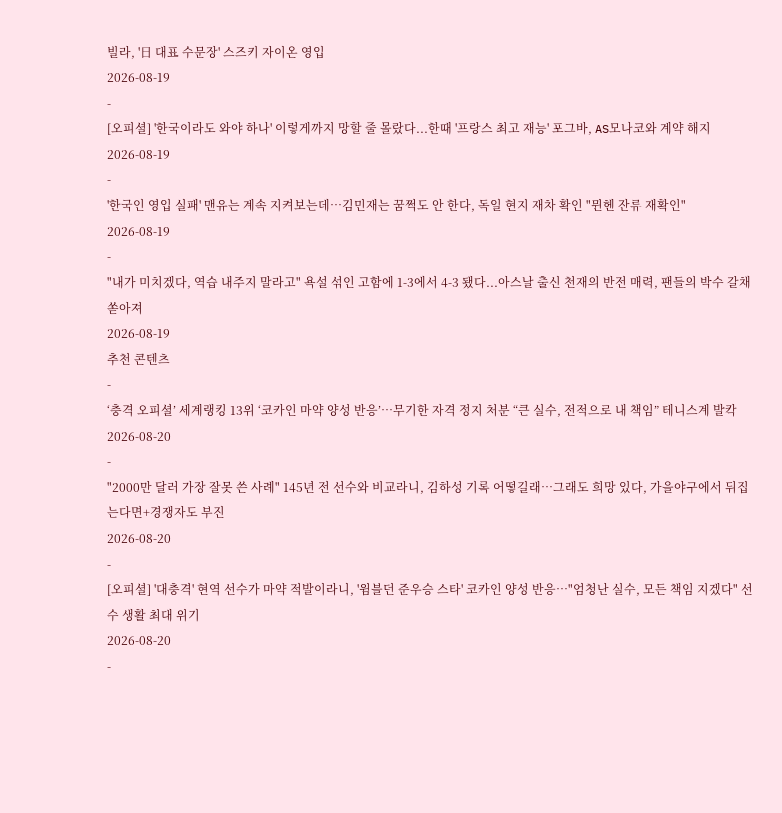빌라, '日 대표 수문장' 스즈키 자이온 영입
2026-08-19
-
[오피셜] '한국이라도 와야 하나' 이렇게까지 망할 줄 몰랐다...한때 '프랑스 최고 재능' 포그바, AS모나코와 계약 해지
2026-08-19
-
'한국인 영입 실패' 맨유는 계속 지켜보는데…김민재는 꿈쩍도 안 한다, 독일 현지 재차 확인 "뮌헨 잔류 재확인"
2026-08-19
-
"내가 미치겠다, 역습 내주지 말라고" 욕설 섞인 고함에 1-3에서 4-3 됐다...아스날 출신 천재의 반전 매력, 팬들의 박수 갈채 쏟아져
2026-08-19
추천 콘텐츠
-
‘충격 오피셜’ 세계랭킹 13위 ‘코카인 마약 양성 반응’…무기한 자격 정지 처분 “큰 실수, 전적으로 내 책임” 테니스계 발칵
2026-08-20
-
"2000만 달러 가장 잘못 쓴 사례" 145년 전 선수와 비교라니, 김하성 기록 어떻길래…그래도 희망 있다, 가을야구에서 뒤집는다면+경쟁자도 부진
2026-08-20
-
[오피셜] '대충격' 현역 선수가 마약 적발이라니, '윔블던 준우승 스타' 코카인 양성 반응…"엄청난 실수, 모든 책임 지겠다" 선수 생활 최대 위기
2026-08-20
-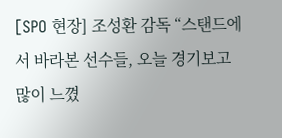[SPO 현장] 조성환 감독 “스탠드에서 바라본 선수들, 오늘 경기보고 많이 느꼈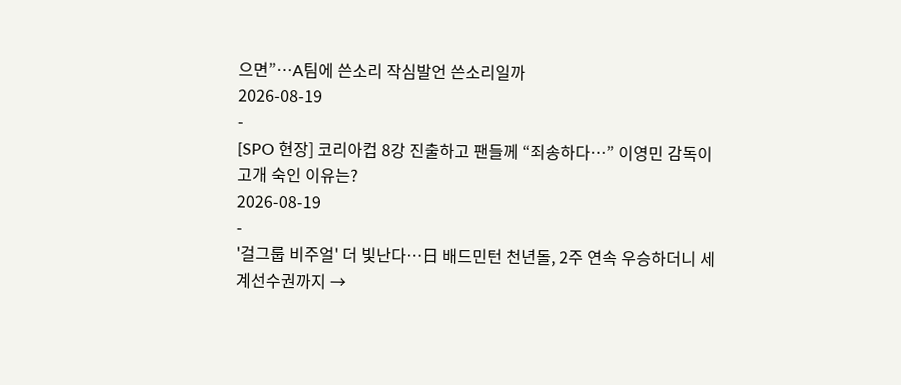으면”…A팀에 쓴소리 작심발언 쓴소리일까
2026-08-19
-
[SPO 현장] 코리아컵 8강 진출하고 팬들께 “죄송하다…” 이영민 감독이 고개 숙인 이유는?
2026-08-19
-
'걸그룹 비주얼' 더 빛난다…日 배드민턴 천년돌, 2주 연속 우승하더니 세계선수권까지 →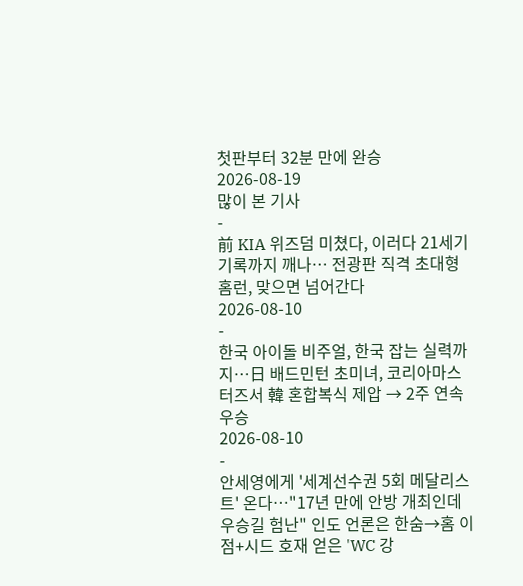첫판부터 32분 만에 완승
2026-08-19
많이 본 기사
-
前 KIA 위즈덤 미쳤다, 이러다 21세기 기록까지 깨나… 전광판 직격 초대형 홈런, 맞으면 넘어간다
2026-08-10
-
한국 아이돌 비주얼, 한국 잡는 실력까지…日 배드민턴 초미녀, 코리아마스터즈서 韓 혼합복식 제압 → 2주 연속 우승
2026-08-10
-
안세영에게 '세계선수권 5회 메달리스트' 온다…"17년 만에 안방 개최인데 우승길 험난" 인도 언론은 한숨→홈 이점+시드 호재 얻은 'WC 강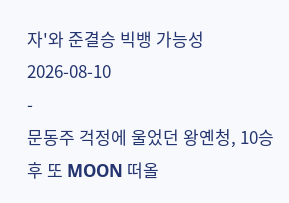자'와 준결승 빅뱅 가능성
2026-08-10
-
문동주 걱정에 울었던 왕옌청, 10승 후 또 MOON 떠올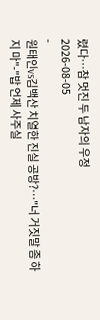렸다…참 멋진 두 남자의 우정
2026-08-05
-
원태인vs김백산 치열한 진실 공방?…"너 거짓말 좀 하지 마"-"밥 언제 사주실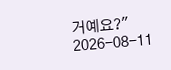거예요?"
2026-08-11